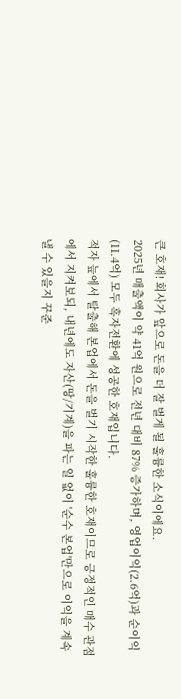큰 호재! 회사가 앞으로 돈을 더 잘 벌게 될 훌륭한 소식이에요.
2025년 매출액이 약 41억 원으로 전년 대비 87% 증가하며, 영업이익(2.6억)과 순이익(11.4억) 모두 흑자전환에 성공한 호재입니다.
적자 늪에서 탈출해 본업에서 돈을 벌기 시작한 훌륭한 호재이므로 긍정적인 매수 관점에서 지켜보되, 내년에도 자산(땅/기계)을 파는 일 없이 '순수 본업'만으로 이익을 계속 낼 수 있을지 꾸준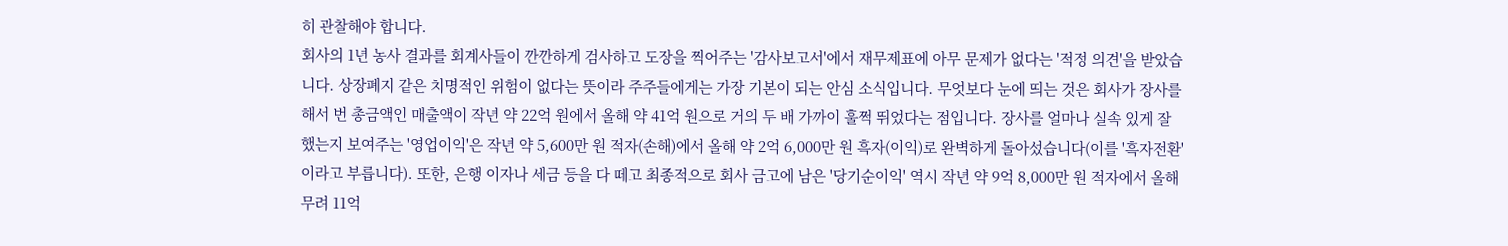히 관찰해야 합니다.
회사의 1년 농사 결과를 회계사들이 깐깐하게 검사하고 도장을 찍어주는 '감사보고서'에서 재무제표에 아무 문제가 없다는 '적정 의견'을 받았습니다. 상장폐지 같은 치명적인 위험이 없다는 뜻이라 주주들에게는 가장 기본이 되는 안심 소식입니다. 무엇보다 눈에 띄는 것은 회사가 장사를 해서 번 총금액인 매출액이 작년 약 22억 원에서 올해 약 41억 원으로 거의 두 배 가까이 훌쩍 뛰었다는 점입니다. 장사를 얼마나 실속 있게 잘했는지 보여주는 '영업이익'은 작년 약 5,600만 원 적자(손해)에서 올해 약 2억 6,000만 원 흑자(이익)로 완벽하게 돌아섰습니다(이를 '흑자전환'이라고 부릅니다). 또한, 은행 이자나 세금 등을 다 떼고 최종적으로 회사 금고에 남은 '당기순이익' 역시 작년 약 9억 8,000만 원 적자에서 올해 무려 11억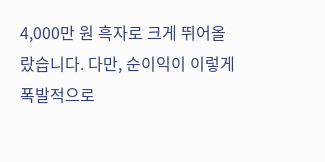4,000만 원 흑자로 크게 뛰어올랐습니다. 다만, 순이익이 이렇게 폭발적으로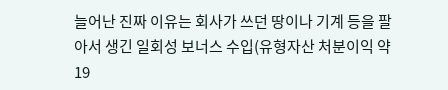늘어난 진짜 이유는 회사가 쓰던 땅이나 기계 등을 팔아서 생긴 일회성 보너스 수입(유형자산 처분이익 약 19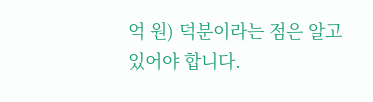억 원) 덕분이라는 점은 알고 있어야 합니다.